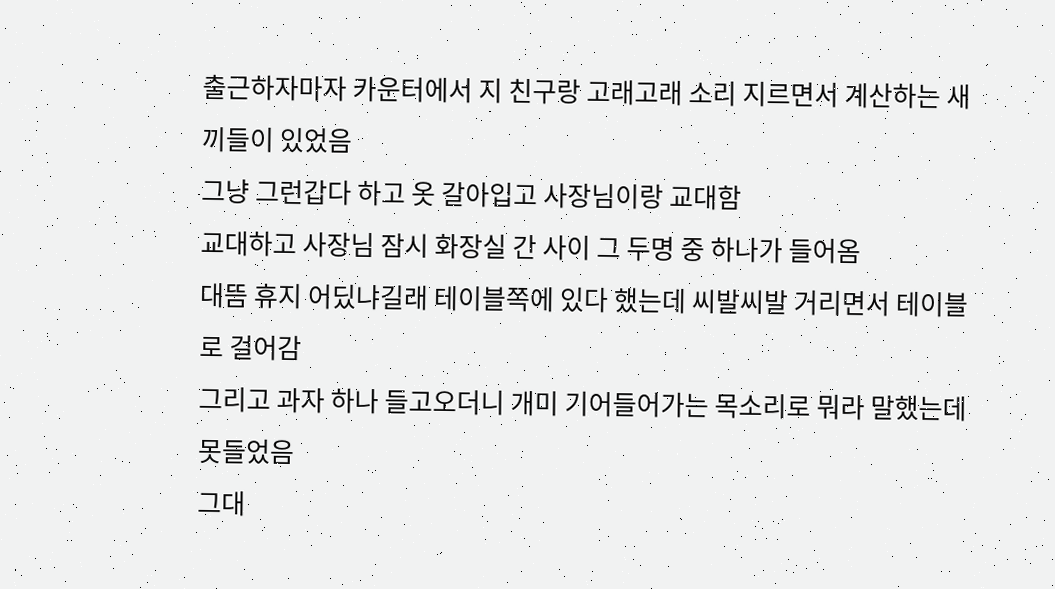출근하자마자 카운터에서 지 친구랑 고래고래 소리 지르면서 계산하는 새끼들이 있었음
그냥 그런갑다 하고 옷 갈아입고 사장님이랑 교대함
교대하고 사장님 잠시 화장실 간 사이 그 두명 중 하나가 들어옴
대뜸 휴지 어딨냐길래 테이블쪽에 있다 했는데 씨발씨발 거리면서 테이블로 걸어감
그리고 과자 하나 들고오더니 개미 기어들어가는 목소리로 뭐라 말했는데 못들었음
그대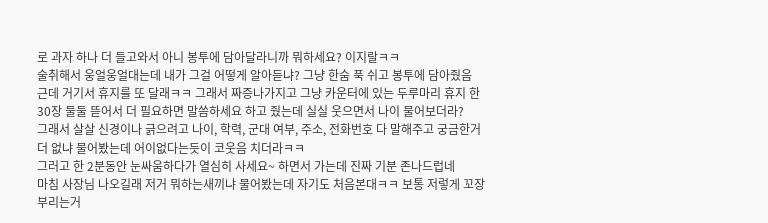로 과자 하나 더 들고와서 아니 봉투에 담아달라니까 뭐하세요? 이지랄ㅋㅋ
술취해서 웅얼웅얼대는데 내가 그걸 어떻게 알아듣냐? 그냥 한숨 푹 쉬고 봉투에 담아줬음
근데 거기서 휴지를 또 달래ㅋㅋ 그래서 짜증나가지고 그냥 카운터에 있는 두루마리 휴지 한 30장 둘둘 뜯어서 더 필요하면 말씀하세요 하고 줬는데 실실 웃으면서 나이 물어보더라?
그래서 살살 신경이나 긁으려고 나이, 학력, 군대 여부, 주소, 전화번호 다 말해주고 궁금한거 더 없냐 물어봤는데 어이없다는듯이 코웃음 치더라ㅋㅋ
그러고 한 2분동안 눈싸움하다가 열심히 사세요~ 하면서 가는데 진짜 기분 존나드럽네
마침 사장님 나오길래 저거 뭐하는새끼냐 물어봤는데 자기도 처음본대ㅋㅋ 보통 저렇게 꼬장부리는거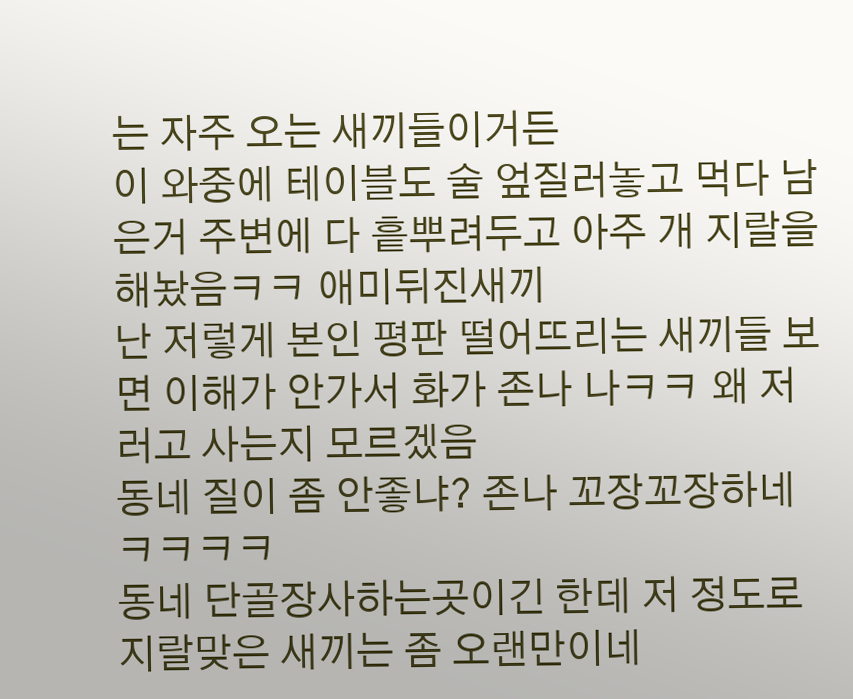는 자주 오는 새끼들이거든
이 와중에 테이블도 술 엎질러놓고 먹다 남은거 주변에 다 흩뿌려두고 아주 개 지랄을 해놨음ㅋㅋ 애미뒤진새끼
난 저렇게 본인 평판 떨어뜨리는 새끼들 보면 이해가 안가서 화가 존나 나ㅋㅋ 왜 저러고 사는지 모르겠음
동네 질이 좀 안좋냐? 존나 꼬장꼬장하네 ㅋㅋㅋㅋ
동네 단골장사하는곳이긴 한데 저 정도로 지랄맞은 새끼는 좀 오랜만이네